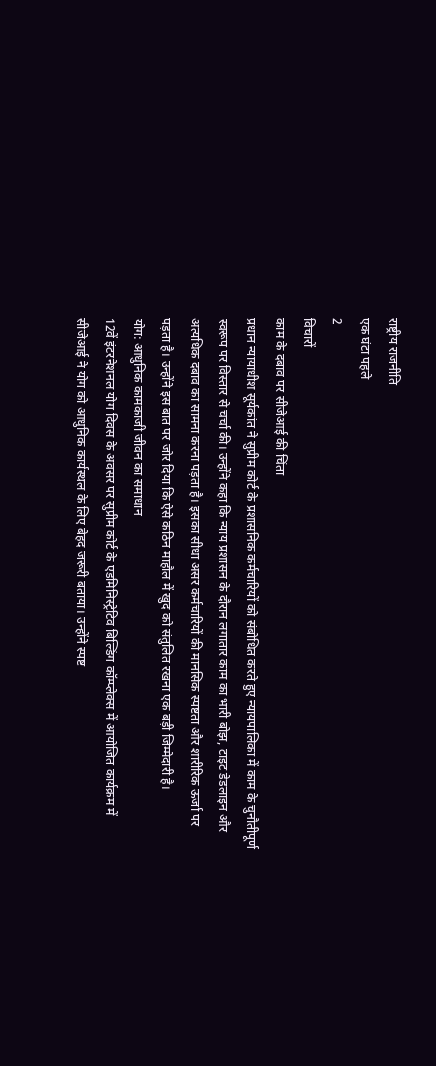राष्ट्रीय राजनीति
एक घंटा पहले
2
विचारों
काम के दबाव पर सीजेआई की चिंता
प्रधान न्यायाधीश सूर्यकांत ने सुप्रीम कोर्ट के प्रशासनिक कर्मचारियों को संबोधित करते हुए न्यायपालिका में काम के चुनौतीपूर्ण स्वरूप पर विस्तार से चर्चा की। उन्होंने कहा कि न्याय प्रशासन के दौरान लगातार काम का भारी बोझ, टाइट डेडलाइन और अत्यधिक दबाव का सामना करना पड़ता है। इसका सीधा असर कर्मचारियों की मानसिक स्पष्टता और शारीरिक ऊर्जा पर पड़ता है। उन्होंने इस बात पर जोर दिया कि ऐसे कठिन माहौल में खुद को संतुलित रखना एक बड़ी जिम्मेदारी है।
योग: आधुनिक कामकाजी जीवन का समाधान
12वें इंटरनेशनल योग दिवस के अवसर पर सुप्रीम कोर्ट के एडमिनिस्ट्रेटिव बिल्डिंग कॉम्प्लेक्स में आयोजित कार्यक्रम में सीजेआई ने योग को आधुनिक कार्यस्थल के लिए बेहद जरूरी बताया। उन्होंने स्पष्ट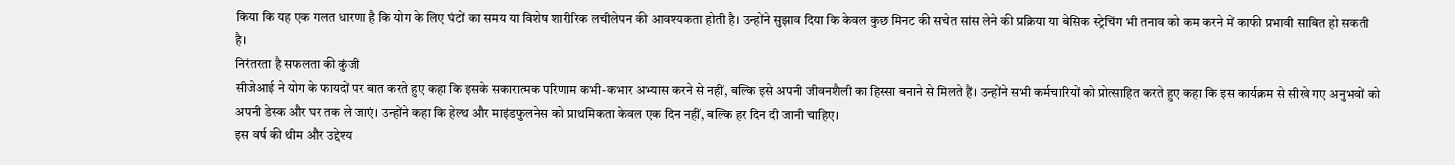किया कि यह एक गलत धारणा है कि योग के लिए घंटों का समय या विशेष शारीरिक लचीलेपन की आवश्यकता होती है। उन्होंने सुझाव दिया कि केवल कुछ मिनट की सचेत सांस लेने की प्रक्रिया या बेसिक स्ट्रेचिंग भी तनाव को कम करने में काफी प्रभावी साबित हो सकती है।
निरंतरता है सफलता की कुंजी
सीजेआई ने योग के फायदों पर बात करते हुए कहा कि इसके सकारात्मक परिणाम कभी-कभार अभ्यास करने से नहीं, बल्कि इसे अपनी जीवनशैली का हिस्सा बनाने से मिलते हैं। उन्होंने सभी कर्मचारियों को प्रोत्साहित करते हुए कहा कि इस कार्यक्रम से सीखे गए अनुभवों को अपनी डेस्क और घर तक ले जाएं। उन्होंने कहा कि हेल्थ और माइंडफुलनेस को प्राथमिकता केवल एक दिन नहीं, बल्कि हर दिन दी जानी चाहिए।
इस वर्ष की थीम और उद्देश्य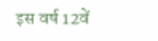इस वर्ष 12वें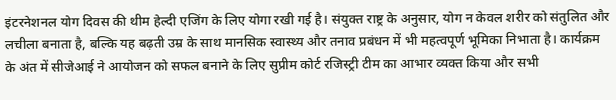इंटरनेशनल योग दिवस की थीम हेल्दी एजिंग के लिए योगा रखी गई है। संयुक्त राष्ट्र के अनुसार, योग न केवल शरीर को संतुलित और लचीला बनाता है, बल्कि यह बढ़ती उम्र के साथ मानसिक स्वास्थ्य और तनाव प्रबंधन में भी महत्वपूर्ण भूमिका निभाता है। कार्यक्रम के अंत में सीजेआई ने आयोजन को सफल बनाने के लिए सुप्रीम कोर्ट रजिस्ट्री टीम का आभार व्यक्त किया और सभी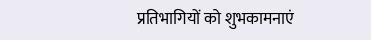प्रतिभागियों को शुभकामनाएं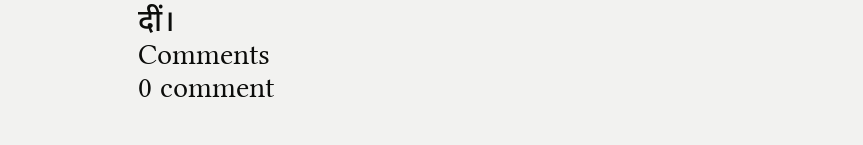दीं।
Comments
0 comment